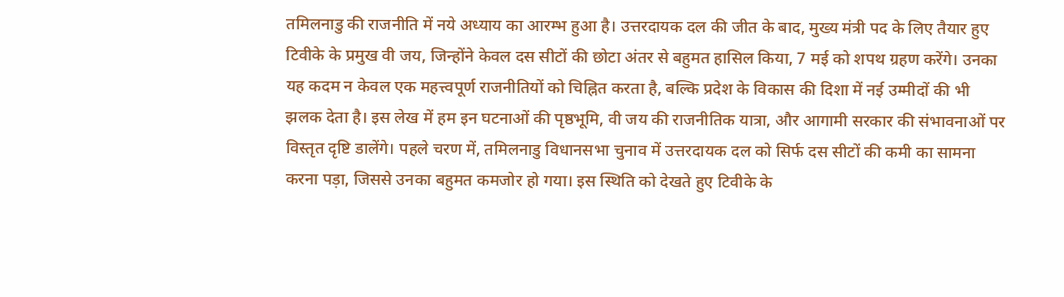तमिलनाडु की राजनीति में नये अध्याय का आरम्भ हुआ है। उत्तरदायक दल की जीत के बाद, मुख्य मंत्री पद के लिए तैयार हुए टिवीके के प्रमुख वी जय, जिन्होंने केवल दस सीटों की छोटा अंतर से बहुमत हासिल किया, 7 मई को शपथ ग्रहण करेंगे। उनका यह कदम न केवल एक महत्त्वपूर्ण राजनीतियों को चिह्नित करता है, बल्कि प्रदेश के विकास की दिशा में नई उम्मीदों की भी झलक देता है। इस लेख में हम इन घटनाओं की पृष्ठभूमि, वी जय की राजनीतिक यात्रा, और आगामी सरकार की संभावनाओं पर विस्तृत दृष्टि डालेंगे। पहले चरण में, तमिलनाडु विधानसभा चुनाव में उत्तरदायक दल को सिर्फ दस सीटों की कमी का सामना करना पड़ा, जिससे उनका बहुमत कमजोर हो गया। इस स्थिति को देखते हुए टिवीके के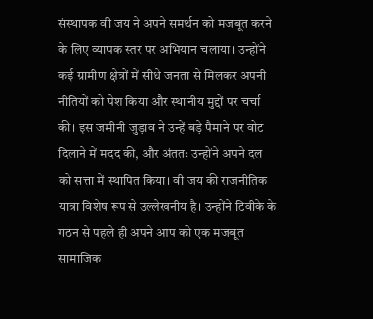संस्थापक वी जय ने अपने समर्थन को मजबूत करने के लिए व्यापक स्तर पर अभियान चलाया। उन्होंने कई ग्रामीण क्षेत्रों में सीधे जनता से मिलकर अपनी नीतियों को पेश किया और स्थानीय मुद्दों पर चर्चा की। इस जमीनी जुड़ाव ने उन्हें बड़े पैमाने पर वोट दिलाने में मदद की, और अंततः उन्होंने अपने दल को सत्ता में स्थापित किया। वी जय की राजनीतिक यात्रा विशेष रूप से उल्लेखनीय है। उन्होंने टिवीके के गठन से पहले ही अपने आप को एक मजबूत सामाजिक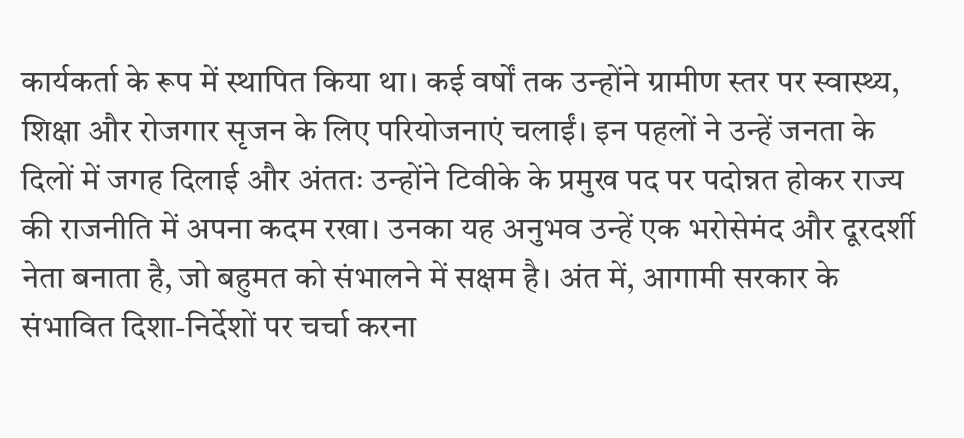कार्यकर्ता के रूप में स्थापित किया था। कई वर्षों तक उन्होंने ग्रामीण स्तर पर स्वास्थ्य, शिक्षा और रोजगार सृजन के लिए परियोजनाएं चलाईं। इन पहलों ने उन्हें जनता के दिलों में जगह दिलाई और अंततः उन्होंने टिवीके के प्रमुख पद पर पदोन्नत होकर राज्य की राजनीति में अपना कदम रखा। उनका यह अनुभव उन्हें एक भरोसेमंद और दूरदर्शी नेता बनाता है, जो बहुमत को संभालने में सक्षम है। अंत में, आगामी सरकार के संभावित दिशा-निर्देशों पर चर्चा करना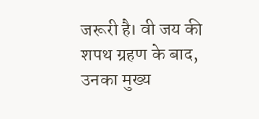जरूरी है। वी जय की शपथ ग्रहण के बाद, उनका मुख्य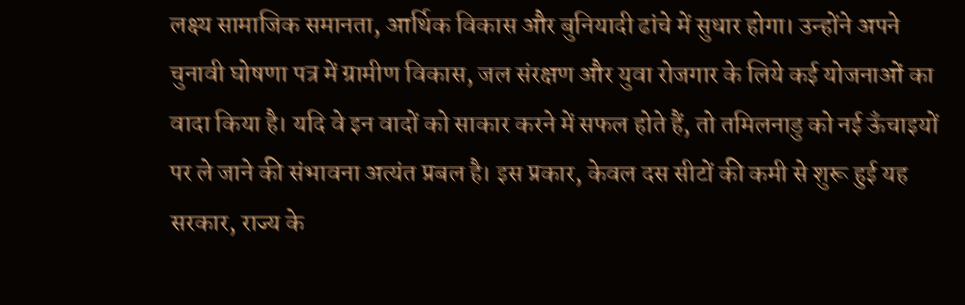लक्ष्य सामाजिक समानता, आर्थिक विकास और बुनियादी ढांचे में सुधार होगा। उन्होंने अपने चुनावी घोषणा पत्र में ग्रामीण विकास, जल संरक्षण और युवा रोजगार के लिये कई योजनाओं का वादा किया है। यदि वे इन वादों को साकार करने में सफल होते हैं, तो तमिलनाडु को नई ऊँचाइयों पर ले जाने की संभावना अत्यंत प्रबल है। इस प्रकार, केवल दस सीटों की कमी से शुरू हुई यह सरकार, राज्य के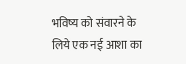भविष्य को संवारने के लिये एक नई आशा का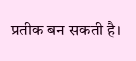प्रतीक बन सकती है।